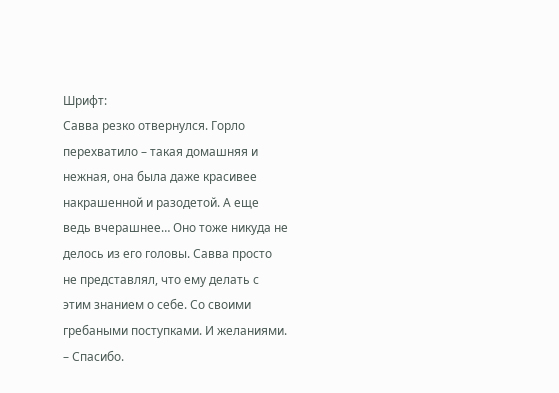Шрифт:
Савва резко отвернулся. Горло перехватило – такая домашняя и нежная, она была даже красивее накрашенной и разодетой. А еще ведь вчерашнее… Оно тоже никуда не делось из его головы. Савва просто не представлял, что ему делать с этим знанием о себе. Со своими гребаными поступками. И желаниями.
– Спасибо.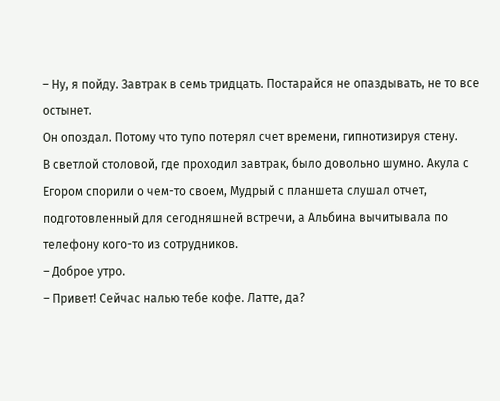– Ну, я пойду. Завтрак в семь тридцать. Постарайся не опаздывать, не то все остынет.
Он опоздал. Потому что тупо потерял счет времени, гипнотизируя стену.
В светлой столовой, где проходил завтрак, было довольно шумно. Акула с Егором спорили о чем-то своем, Мудрый с планшета слушал отчет, подготовленный для сегодняшней встречи, а Альбина вычитывала по телефону кого-то из сотрудников.
– Доброе утро.
– Привет! Сейчас налью тебе кофе. Латте, да?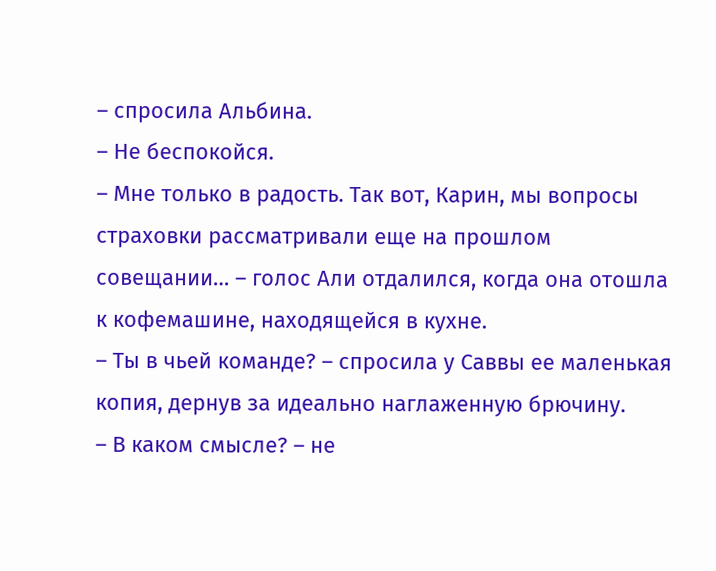– спросила Альбина.
– Не беспокойся.
– Мне только в радость. Так вот, Карин, мы вопросы страховки рассматривали еще на прошлом совещании… – голос Али отдалился, когда она отошла к кофемашине, находящейся в кухне.
– Ты в чьей команде? – спросила у Саввы ее маленькая копия, дернув за идеально наглаженную брючину.
– В каком смысле? – не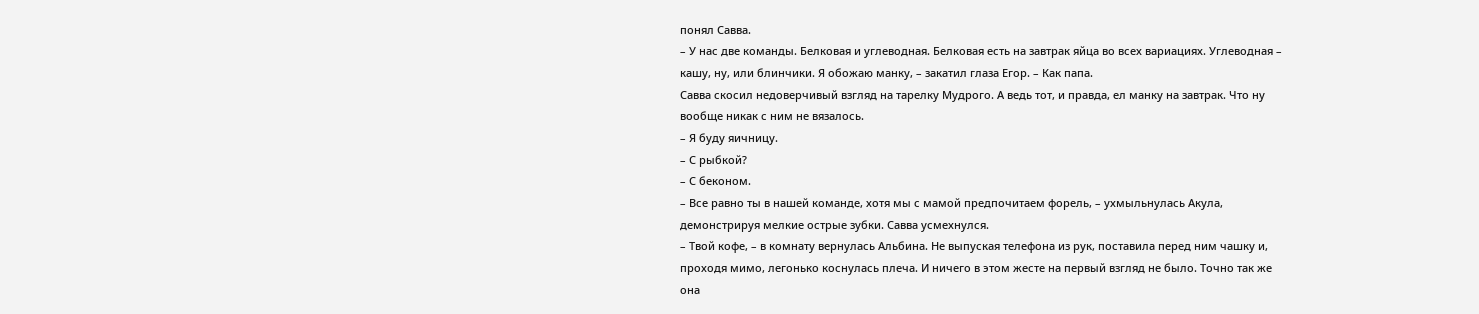понял Савва.
– У нас две команды. Белковая и углеводная. Белковая есть на завтрак яйца во всех вариациях. Углеводная – кашу, ну, или блинчики. Я обожаю манку, – закатил глаза Егор. – Как папа.
Савва скосил недоверчивый взгляд на тарелку Мудрого. А ведь тот, и правда, ел манку на завтрак. Что ну вообще никак с ним не вязалось.
– Я буду яичницу.
– С рыбкой?
– С беконом.
– Все равно ты в нашей команде, хотя мы с мамой предпочитаем форель, – ухмыльнулась Акула, демонстрируя мелкие острые зубки. Савва усмехнулся.
– Твой кофе, – в комнату вернулась Альбина. Не выпуская телефона из рук, поставила перед ним чашку и, проходя мимо, легонько коснулась плеча. И ничего в этом жесте на первый взгляд не было. Точно так же она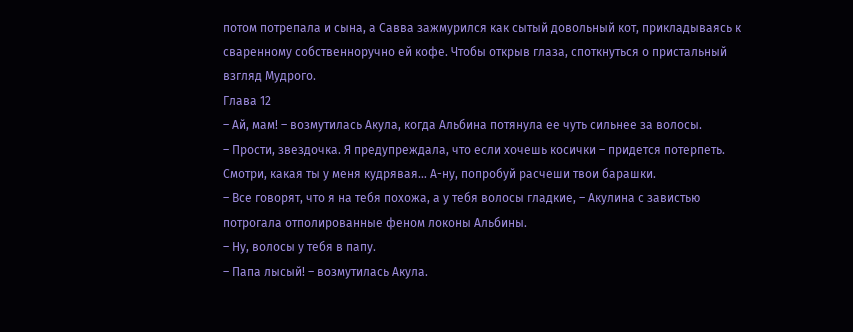потом потрепала и сына, а Савва зажмурился как сытый довольный кот, прикладываясь к сваренному собственноручно ей кофе. Чтобы открыв глаза, споткнуться о пристальный взгляд Мудрого.
Глава 12
– Ай, мам! – возмутилась Акула, когда Альбина потянула ее чуть сильнее за волосы.
– Прости, звездочка. Я предупреждала, что если хочешь косички – придется потерпеть. Смотри, какая ты у меня кудрявая… А-ну, попробуй расчеши твои барашки.
– Все говорят, что я на тебя похожа, а у тебя волосы гладкие, – Акулина с завистью потрогала отполированные феном локоны Альбины.
– Ну, волосы у тебя в папу.
– Папа лысый! – возмутилась Акула.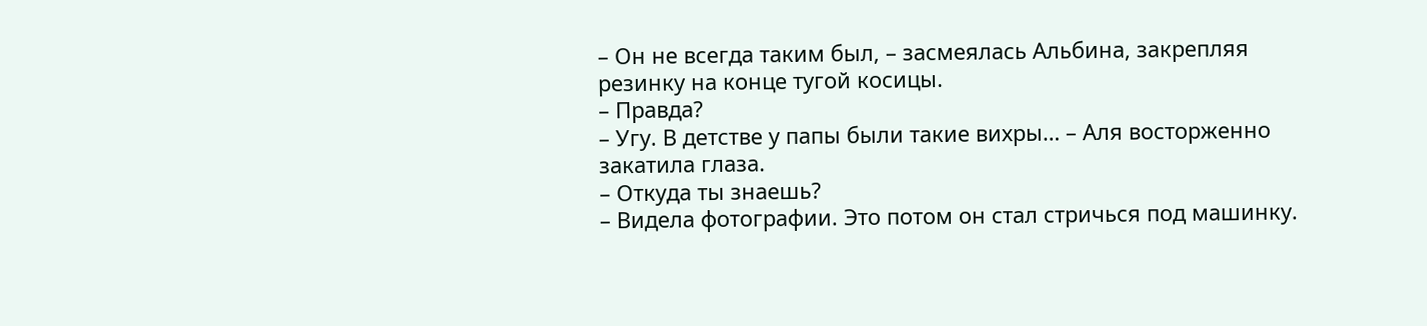– Он не всегда таким был, – засмеялась Альбина, закрепляя резинку на конце тугой косицы.
– Правда?
– Угу. В детстве у папы были такие вихры… – Аля восторженно закатила глаза.
– Откуда ты знаешь?
– Видела фотографии. Это потом он стал стричься под машинку.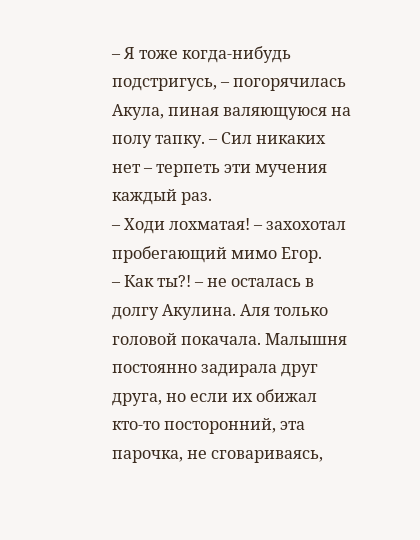– Я тоже когда-нибудь подстригусь, – погорячилась Акула, пиная валяющуюся на полу тапку. – Сил никаких нет – терпеть эти мучения каждый раз.
– Ходи лохматая! – захохотал пробегающий мимо Егор.
– Как ты?! – не осталась в долгу Акулина. Аля только головой покачала. Малышня постоянно задирала друг друга, но если их обижал кто-то посторонний, эта парочка, не сговариваясь,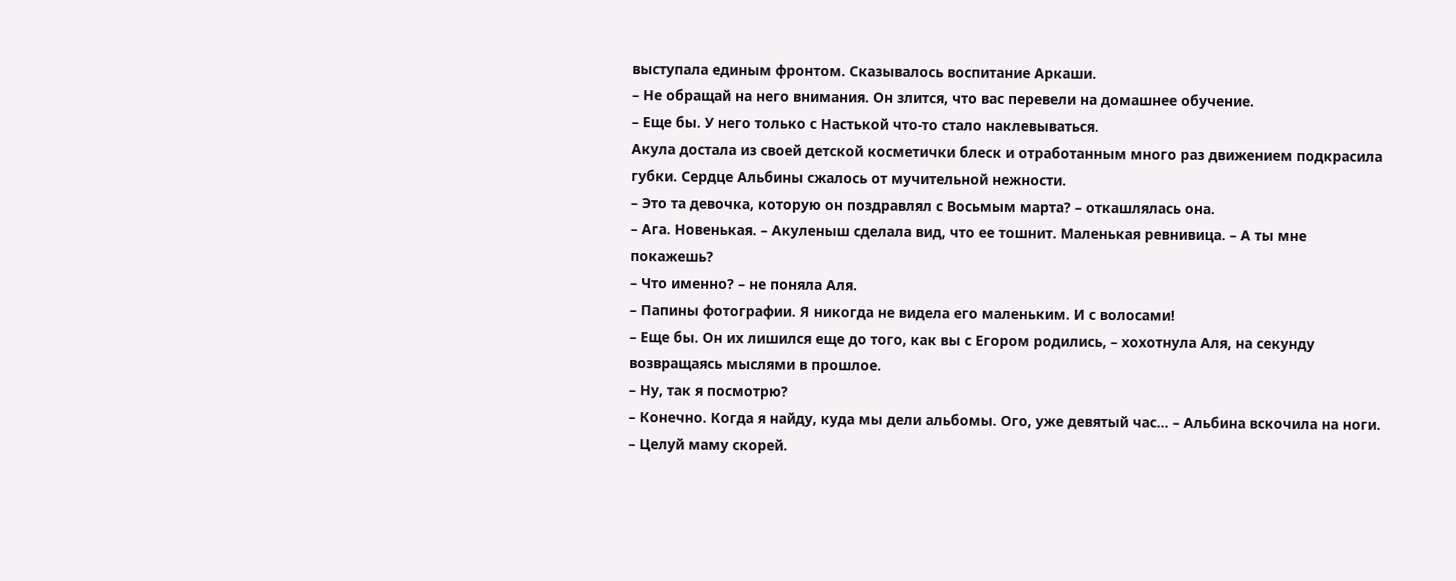выступала единым фронтом. Сказывалось воспитание Аркаши.
– Не обращай на него внимания. Он злится, что вас перевели на домашнее обучение.
– Еще бы. У него только с Настькой что-то стало наклевываться.
Акула достала из своей детской косметички блеск и отработанным много раз движением подкрасила губки. Сердце Альбины сжалось от мучительной нежности.
– Это та девочка, которую он поздравлял с Восьмым марта? – откашлялась она.
– Ага. Новенькая. – Акуленыш сделала вид, что ее тошнит. Маленькая ревнивица. – А ты мне покажешь?
– Что именно? – не поняла Аля.
– Папины фотографии. Я никогда не видела его маленьким. И с волосами!
– Еще бы. Он их лишился еще до того, как вы с Егором родились, – хохотнула Аля, на секунду возвращаясь мыслями в прошлое.
– Ну, так я посмотрю?
– Конечно. Когда я найду, куда мы дели альбомы. Ого, уже девятый час… – Альбина вскочила на ноги. – Целуй маму скорей.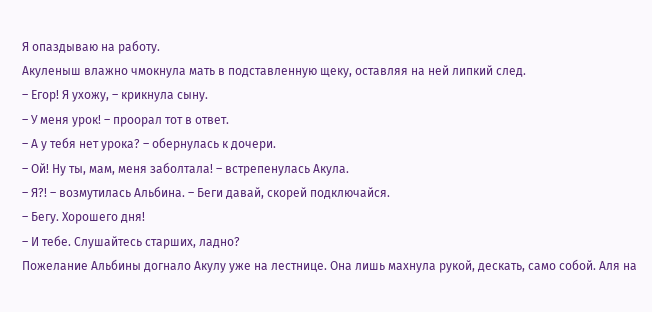Я опаздываю на работу.
Акуленыш влажно чмокнула мать в подставленную щеку, оставляя на ней липкий след.
– Егор! Я ухожу, – крикнула сыну.
– У меня урок! – проорал тот в ответ.
– А у тебя нет урока? – обернулась к дочери.
– Ой! Ну ты, мам, меня заболтала! – встрепенулась Акула.
– Я?! – возмутилась Альбина. – Беги давай, скорей подключайся.
– Бегу. Хорошего дня!
– И тебе. Слушайтесь старших, ладно?
Пожелание Альбины догнало Акулу уже на лестнице. Она лишь махнула рукой, дескать, само собой. Аля на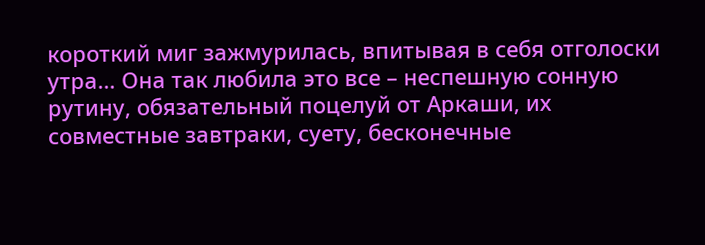короткий миг зажмурилась, впитывая в себя отголоски утра… Она так любила это все – неспешную сонную рутину, обязательный поцелуй от Аркаши, их совместные завтраки, суету, бесконечные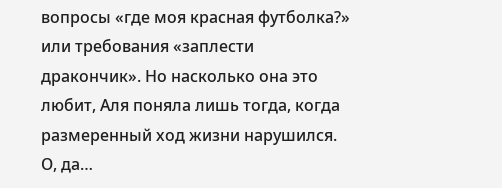вопросы «где моя красная футболка?» или требования «заплести дракончик». Но насколько она это любит, Аля поняла лишь тогда, когда размеренный ход жизни нарушился. О, да…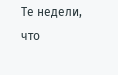Те недели, что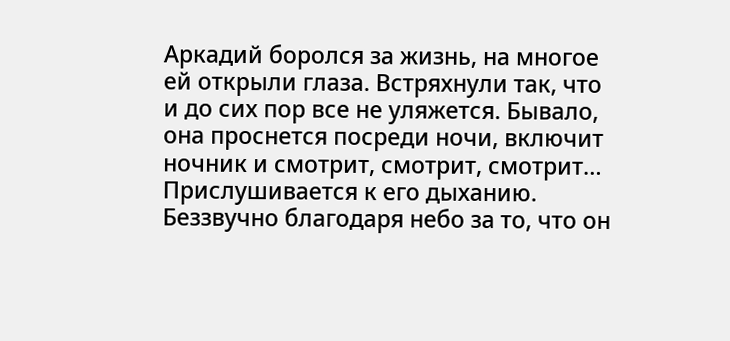Аркадий боролся за жизнь, на многое ей открыли глаза. Встряхнули так, что и до сих пор все не уляжется. Бывало, она проснется посреди ночи, включит ночник и смотрит, смотрит, смотрит… Прислушивается к его дыханию. Беззвучно благодаря небо за то, что он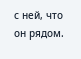с ней, что он рядом.